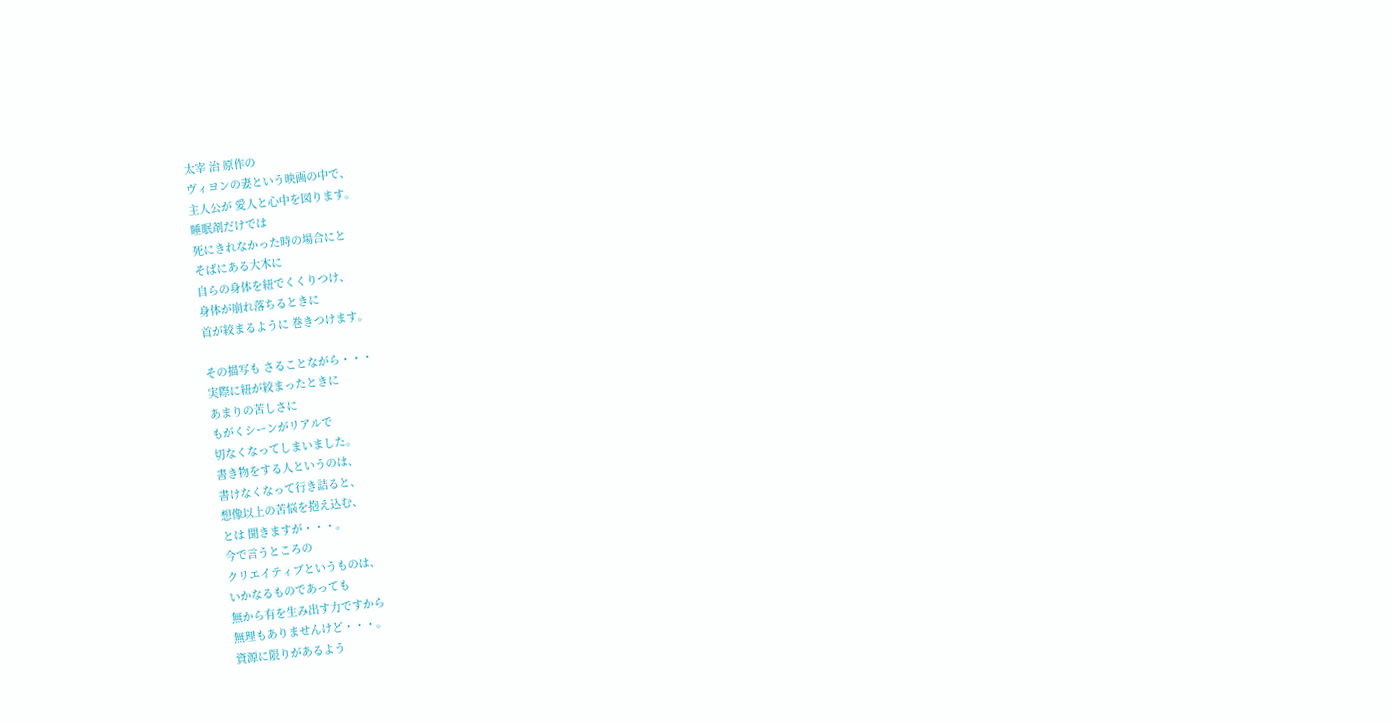太宰 治 原作の
ヴィヨンの妻という映画の中で、
主人公が 愛人と心中を図ります。
睡眠剤だけでは
死にきれなかった時の場合にと
そばにある大木に
自らの身体を紐でくくりつけ、
身体が崩れ落ちるときに
首が絞まるように 巻きつけます。

その描写も さることながら・・・
実際に紐が絞まったときに
あまりの苦しさに
もがくシーンがリアルで
切なくなってしまいました。
書き物をする人というのは、
書けなくなって行き詰ると、
想像以上の苦悩を抱え込む、
とは 聞きますが・・・。
今で言うところの
クリエイティブというものは、
いかなるものであっても
無から有を生み出す力ですから
無理もありませんけど・・・。
資源に限りがあるよう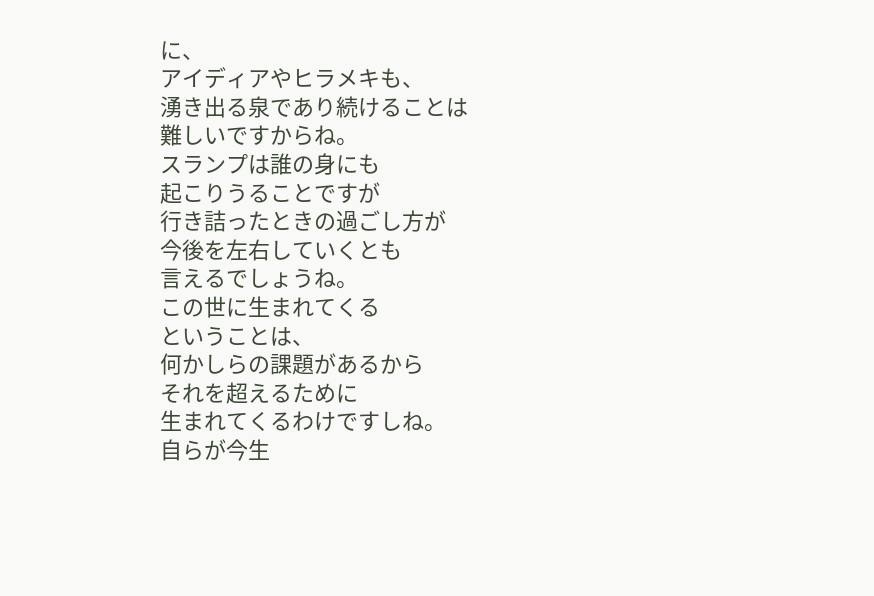に、
アイディアやヒラメキも、
湧き出る泉であり続けることは
難しいですからね。
スランプは誰の身にも
起こりうることですが
行き詰ったときの過ごし方が
今後を左右していくとも
言えるでしょうね。
この世に生まれてくる
ということは、
何かしらの課題があるから
それを超えるために
生まれてくるわけですしね。
自らが今生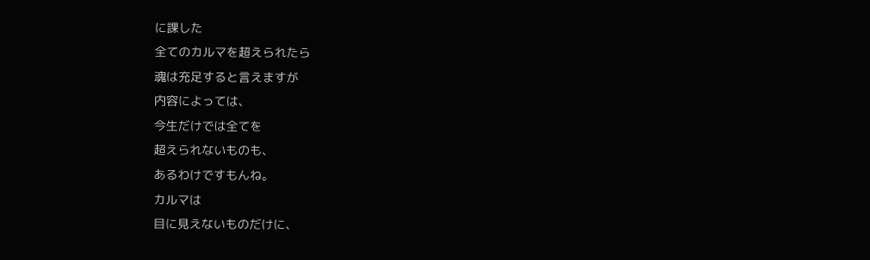に課した
全てのカルマを超えられたら
魂は充足すると言えますが
内容によっては、
今生だけでは全てを
超えられないものも、
あるわけですもんね。
カルマは
目に見えないものだけに、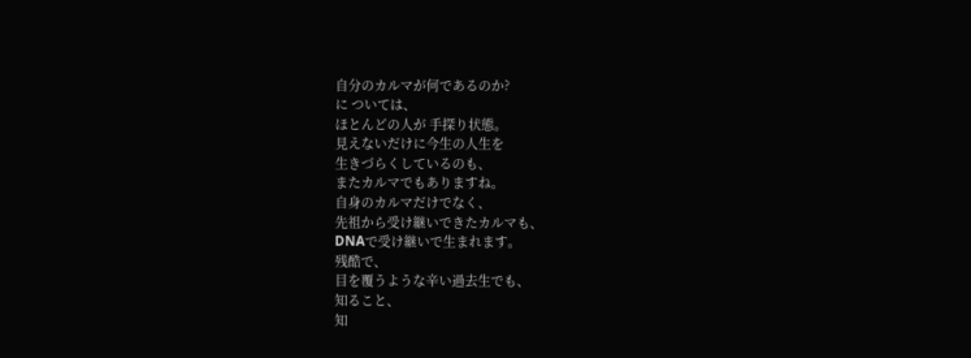自分のカルマが何であるのか?
に ついては、
ほとんどの人が 手探り状態。
見えないだけに今生の人生を
生きづらくしているのも、
またカルマでもありますね。
自身のカルマだけでなく、
先祖から受け継いできたカルマも、
DNAで受け継いで生まれます。
残酷で、
目を覆うような辛い過去生でも、
知ること、
知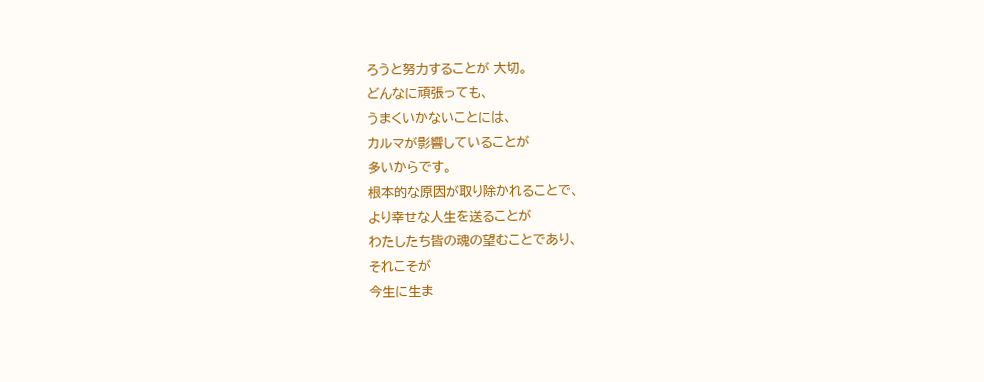ろうと努力することが 大切。
どんなに頑張っても、
うまくいかないことには、
カルマが影響していることが
多いからです。
根本的な原因が取り除かれることで、
より幸せな人生を送ることが
わたしたち皆の魂の望むことであり、
それこそが
今生に生ま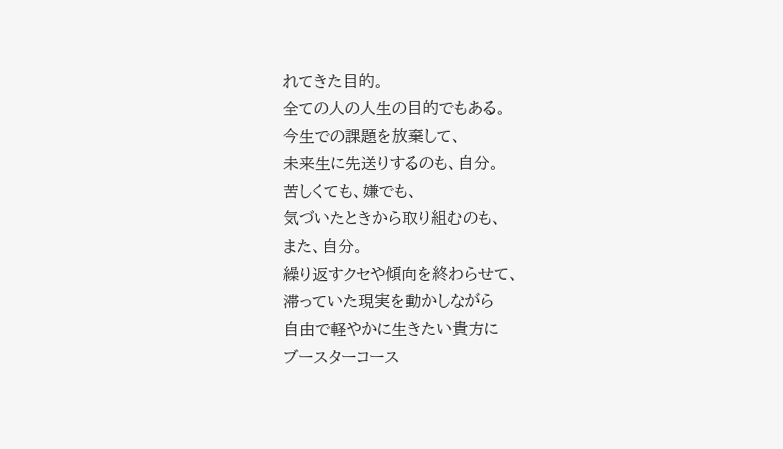れてきた目的。
全ての人の人生の目的でもある。
今生での課題を放棄して、
未来生に先送りするのも、自分。
苦しくても、嫌でも、
気づいたときから取り組むのも、
また、自分。
繰り返すクセや傾向を終わらせて、
滞っていた現実を動かしながら
自由で軽やかに生きたい貴方に
ブースターコース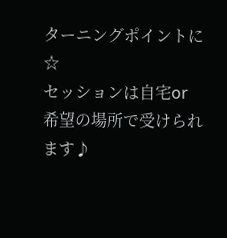ターニングポイントに☆
セッションは自宅or
希望の場所で受けられます♪